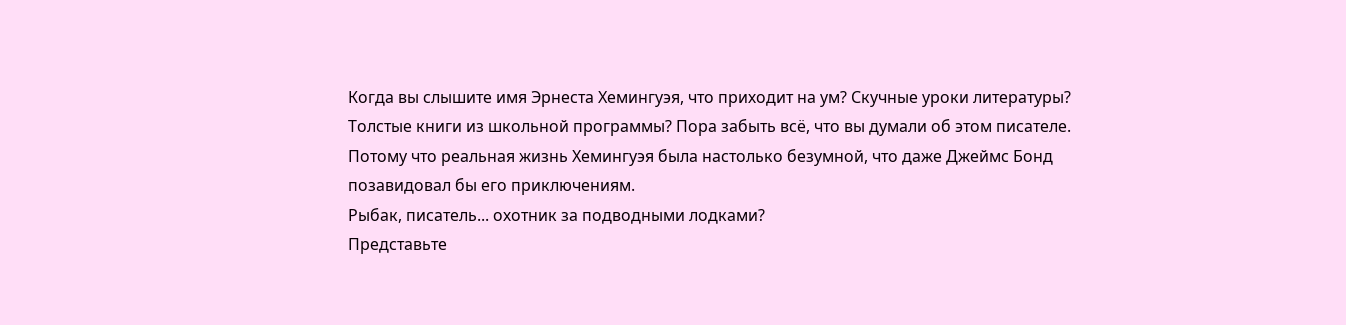Когда вы слышите имя Эрнеста Хемингуэя, что приходит на ум? Скучные уроки литературы? Толстые книги из школьной программы? Пора забыть всё, что вы думали об этом писателе. Потому что реальная жизнь Хемингуэя была настолько безумной, что даже Джеймс Бонд позавидовал бы его приключениям.
Рыбак, писатель... охотник за подводными лодками?
Представьте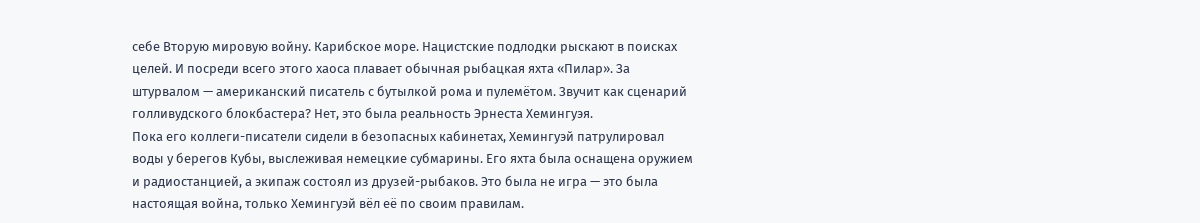себе Вторую мировую войну. Карибское море. Нацистские подлодки рыскают в поисках целей. И посреди всего этого хаоса плавает обычная рыбацкая яхта «Пилар». За штурвалом — американский писатель с бутылкой рома и пулемётом. Звучит как сценарий голливудского блокбастера? Нет, это была реальность Эрнеста Хемингуэя.
Пока его коллеги-писатели сидели в безопасных кабинетах, Хемингуэй патрулировал воды у берегов Кубы, выслеживая немецкие субмарины. Его яхта была оснащена оружием и радиостанцией, а экипаж состоял из друзей-рыбаков. Это была не игра — это была настоящая война, только Хемингуэй вёл её по своим правилам.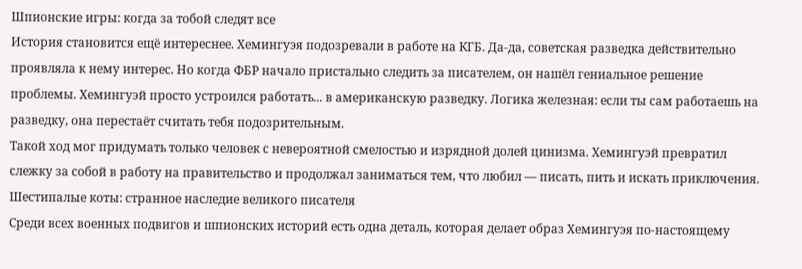Шпионские игры: когда за тобой следят все
История становится ещё интереснее. Хемингуэя подозревали в работе на КГБ. Да-да, советская разведка действительно проявляла к нему интерес. Но когда ФБР начало пристально следить за писателем, он нашёл гениальное решение проблемы. Хемингуэй просто устроился работать... в американскую разведку. Логика железная: если ты сам работаешь на разведку, она перестаёт считать тебя подозрительным.
Такой ход мог придумать только человек с невероятной смелостью и изрядной долей цинизма. Хемингуэй превратил слежку за собой в работу на правительство и продолжал заниматься тем, что любил — писать, пить и искать приключения.
Шестипалые коты: странное наследие великого писателя
Среди всех военных подвигов и шпионских историй есть одна деталь, которая делает образ Хемингуэя по-настоящему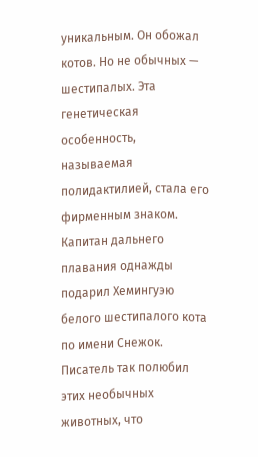уникальным. Он обожал котов. Но не обычных — шестипалых. Эта генетическая особенность, называемая полидактилией, стала его фирменным знаком.
Капитан дальнего плавания однажды подарил Хемингуэю белого шестипалого кота по имени Снежок. Писатель так полюбил этих необычных животных, что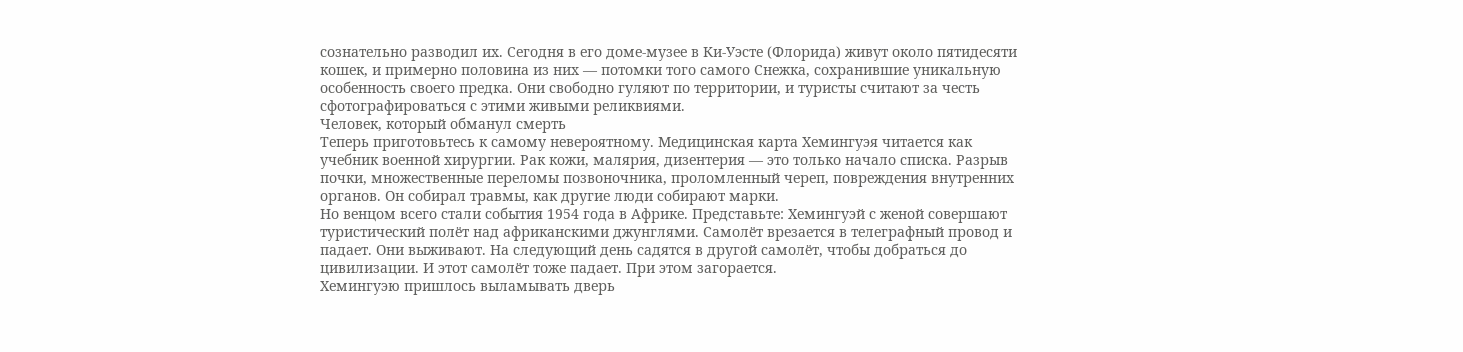сознательно разводил их. Сегодня в его доме-музее в Ки-Уэсте (Флорида) живут около пятидесяти кошек, и примерно половина из них — потомки того самого Снежка, сохранившие уникальную особенность своего предка. Они свободно гуляют по территории, и туристы считают за честь сфотографироваться с этими живыми реликвиями.
Человек, который обманул смерть
Теперь приготовьтесь к самому невероятному. Медицинская карта Хемингуэя читается как учебник военной хирургии. Рак кожи, малярия, дизентерия — это только начало списка. Разрыв почки, множественные переломы позвоночника, проломленный череп, повреждения внутренних органов. Он собирал травмы, как другие люди собирают марки.
Но венцом всего стали события 1954 года в Африке. Представьте: Хемингуэй с женой совершают туристический полёт над африканскими джунглями. Самолёт врезается в телеграфный провод и падает. Они выживают. На следующий день садятся в другой самолёт, чтобы добраться до цивилизации. И этот самолёт тоже падает. При этом загорается.
Хемингуэю пришлось выламывать дверь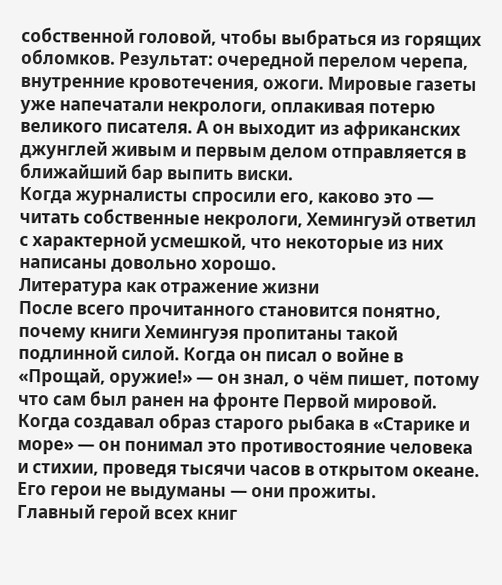собственной головой, чтобы выбраться из горящих обломков. Результат: очередной перелом черепа, внутренние кровотечения, ожоги. Мировые газеты уже напечатали некрологи, оплакивая потерю великого писателя. А он выходит из африканских джунглей живым и первым делом отправляется в ближайший бар выпить виски.
Когда журналисты спросили его, каково это — читать собственные некрологи, Хемингуэй ответил с характерной усмешкой, что некоторые из них написаны довольно хорошо.
Литература как отражение жизни
После всего прочитанного становится понятно, почему книги Хемингуэя пропитаны такой подлинной силой. Когда он писал о войне в «Прощай, оружие!» — он знал, о чём пишет, потому что сам был ранен на фронте Первой мировой. Когда создавал образ старого рыбака в «Старике и море» — он понимал это противостояние человека и стихии, проведя тысячи часов в открытом океане. Его герои не выдуманы — они прожиты.
Главный герой всех книг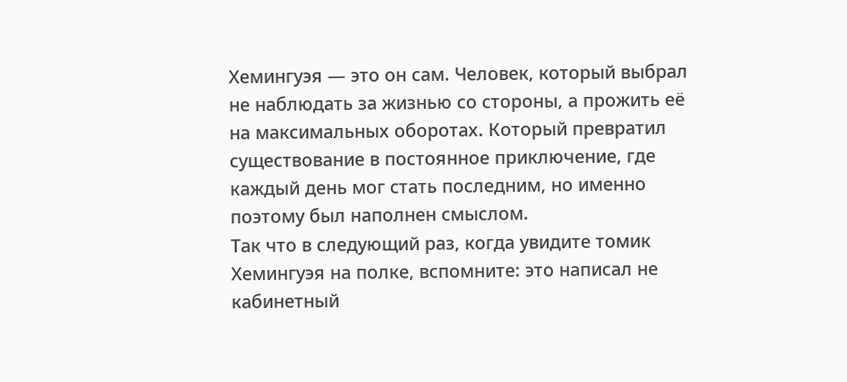Хемингуэя — это он сам. Человек, который выбрал не наблюдать за жизнью со стороны, а прожить её на максимальных оборотах. Который превратил существование в постоянное приключение, где каждый день мог стать последним, но именно поэтому был наполнен смыслом.
Так что в следующий раз, когда увидите томик Хемингуэя на полке, вспомните: это написал не кабинетный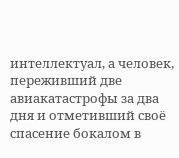интеллектуал, а человек, переживший две авиакатастрофы за два дня и отметивший своё спасение бокалом в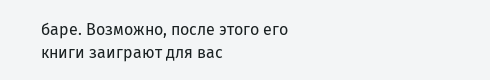баре. Возможно, после этого его книги заиграют для вас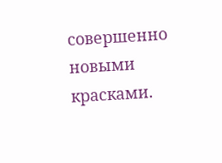совершенно новыми красками.